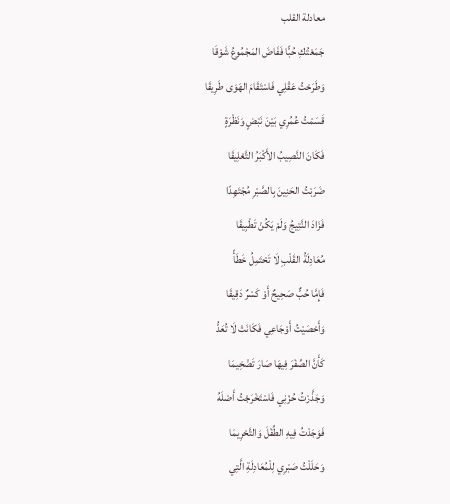معادلة القلب
جَمَعْتُكِ حُبًّا فَفَاضَ المَجْمُوعُ شَوْقَا
وَطَرَحْتُ عَقْلِي فَاسْتَقَامَ الهَوَى طَرِيقَا
قَسَمْتُ عُمُرِي بَيْنَ نَبْضٍ وَنَظْرَةٍ
فَكَانَ النَّصِيبُ الأَكْبَرُ التَّعْلِيقَا
ضَرَبْتُ الحَنِينَ بِالصَّبْرِ مُجْتَهِدًا
فَزَادَ النَّتِيجُ وَلَمْ يَكُنْ تَطْبِيقَا
مُعَادِلَةُ القَلْبِ لَا تَحْتَمِلُ خَطَأً
فَإِمَّا حُبٌّ صَحِيحٌ أَوْ كَسْرٌ دَقِيقَا
وَأَحْصَيْتُ أَوْجَاعِي فَكَانَتْ لَا تُعَدُّ
كَأَنَّ الصِّفْرَ فِيهَا صَارَ تَضْخِيمَا
وَجَذَّرْتُ حُزْنِي فَاسْتَخْرَجْتُ أَصْلَهُ
فَوَجَدْتُ فِيهِ الطِّفْلَ وَالتَّحْرِيمَا
وَحَلَلْتُ صَبْرِي لِلْمُعَادِلَةِ الَّتِي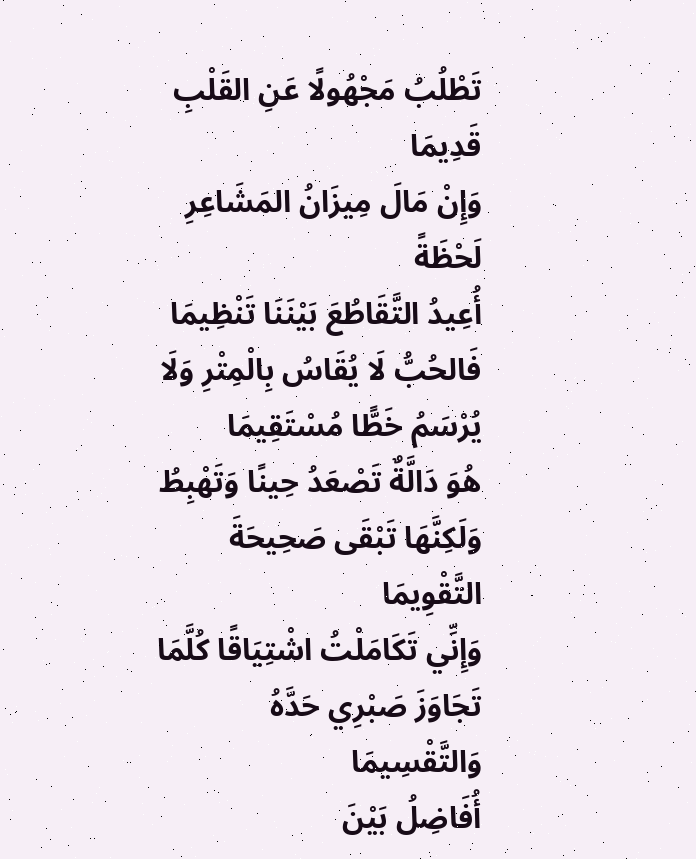تَطْلُبُ مَجْهُولًا عَنِ القَلْبِ قَدِيمَا
وَإِنْ مَالَ مِيزَانُ المَشَاعِرِ لَحْظَةً
أُعِيدُ التَّقَاطُعَ بَيْنَنَا تَنْظِيمَا
فَالحُبُّ لَا يُقَاسُ بِالْمِتْرِ وَلَا
يُرْسَمُ خَطًّا مُسْتَقِيمَا
هُوَ دَالَّةٌ تَصْعَدُ حِينًا وَتَهْبِطُ
وَلَكِنَّهَا تَبْقَى صَحِيحَةَ التَّقْوِيمَا
وَإِنِّي تَكَامَلْتُ اشْتِيَاقًا كُلَّمَا
تَجَاوَزَ صَبْرِي حَدَّهُ وَالتَّقْسِيمَا
أُفَاضِلُ بَيْنَ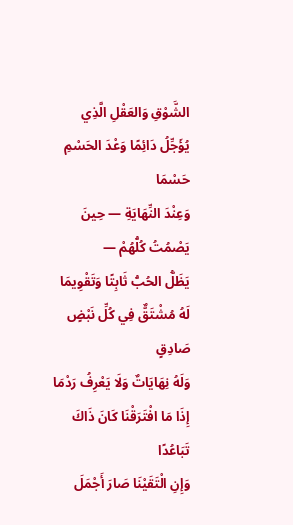الشَّوْقِ وَالعَقْلِ الَّذِي
يُؤَجِّلُ دَائِمًا وَعْدَ الحَسْمِ حَسْمَا
وَعِنْدَ النِّهَايَةِ — حِينَ يَصْمُتُ كُلُّهُمْ —
يَظَلُّ الحُبُّ ثَابِتًا وَتَقْوِيمَا
لَهُ مُشْتَقٌّ فِي كُلِّ نَبْضٍ صَادِقٍ
وَلَهُ نِهَايَاتٌ وَلَا يَعْرِفُ رَدْمَا
إِذَا مَا افْتَرَقْنَا كَانَ ذَاكَ تَبَاعُدًا
وَإِنِ الْتَقَيْنَا صَارَ أَجْمَلَ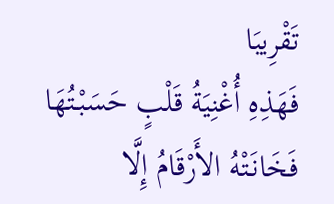تَقْرِيبَا
فَهَذِهِ أُغْنِيَةُ قَلْبٍ حَسَبْتُهَا
فَخَانَتْهُ الأَرْقَامُ إِلَّا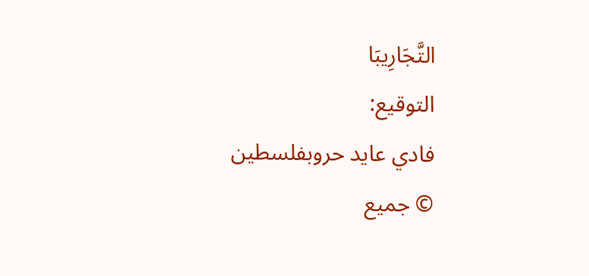التَّجَارِيبَا
التوقيع:
فادي عايد حروبفلسطين
© جميع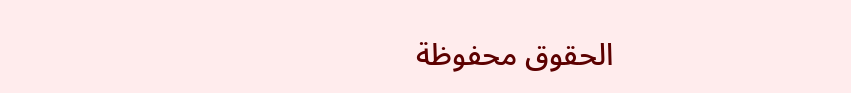الحقوق محفوظة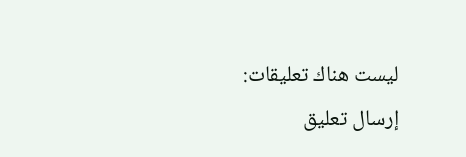ليست هناك تعليقات:
إرسال تعليق